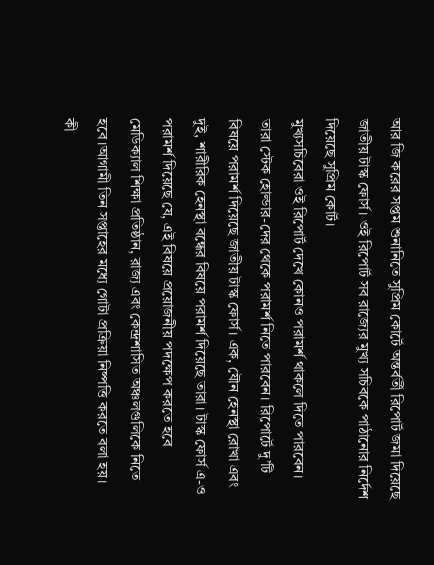আর জি করের সপ্তম শুনানিতে সুপ্রিম কোর্টে অন্তর্বর্তী রিপোর্ট জমা দিয়েছে জাতীয় টাস্ক ফোর্স। ওই রিপোর্ট সব রাজ্যের মুখ্য সচিবকে পাঠানোর নির্দেশ দিয়েছে সুপ্রিম কোর্ট।
মুখ্যসচিবেরা ওই রিপোর্ট দেখে কোনও পরামর্শ থাকলে দিতে পারবেন। তারা স্টেক হোল্ডার-দের থেকে পরামর্শ নিতে পারবেন। রিপোর্টে দু’টি বিষয়ে পরামর্শ দিয়েছে জাতীয় টাস্ক ফোর্স। এক, যৌন হেনস্থা রোখা এবং দুই, শারীরিক হেনস্থা বন্ধের বিষয়ে পরামর্শ দিয়েছে তারা। টাস্ক ফোর্স এ-ও পরামর্শ দিয়েছে যে, এই বিষয়ে প্রয়োজনীয় পদক্ষেপ করতে হবে মেডিক্যাল শিক্ষা প্রতিষ্ঠান, রাজ্য এবং কেন্দ্রশাসিত অঞ্চলগুলিকে নিতে হবে।আগামী তিন সপ্তাহের মধ্যে গোটা প্রক্রিয়া নিষ্পত্তি করতে বলা হয়। কী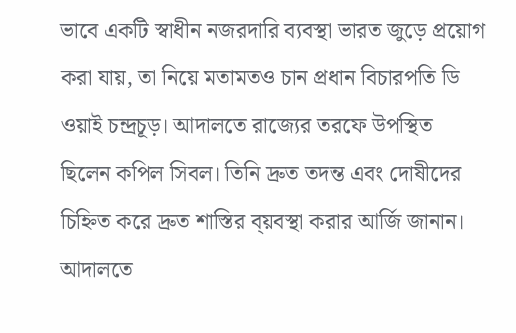ভাবে একটি স্বাধীন নজরদারি ব্যবস্থা ভারত জুড়ে প্রয়োগ করা যায়, তা নিয়ে মতামতও চান প্রধান বিচারপতি ডি ওয়াই চন্দ্রচূড়। আদালতে রাজ্যের তরফে উপস্থিত ছিলেন কপিল সিবল। তিনি দ্রুত তদন্ত এবং দোষীদের চিহ্নিত করে দ্রুত শাস্তির ব্য়বস্থা করার আর্জি জানান। আদালতে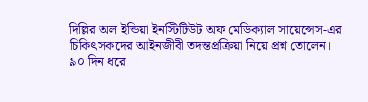দিল্লির অল ইন্ডিয়া ইনস্টিটিউট অফ মেডিক্যাল সায়েন্সেস-এর চিকিৎসকদের আইনজীবী তদন্তপ্রক্রিয়া নিয়ে প্রশ্ন তোলেন।
৯০ দিন ধরে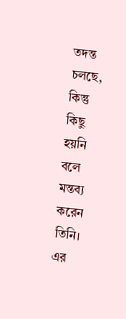তদন্ত চলছে, কিন্তু কিছু হয়নি বলে মন্তব্য করেন তিনি। এর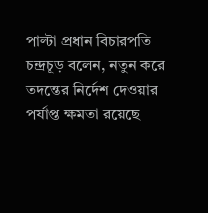পাল্টা প্রধান বিচারপতি চন্দ্রচূড় বলেন, নতুন করে তদন্তের নির্দেশ দেওয়ার পর্যাপ্ত ক্ষমতা রয়েছে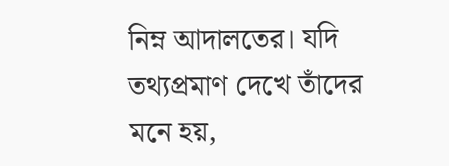নিম্ন আদালতের। যদি তথ্যপ্রমাণ দেখে তাঁদের মনে হয়,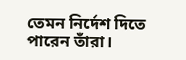তেমন নির্দেশ দিতে পারেন তাঁরা।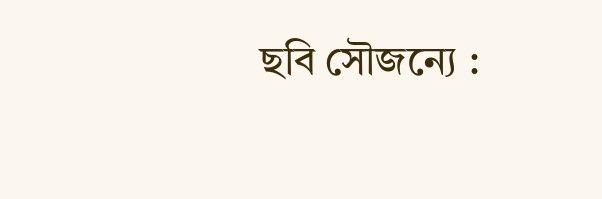ছবি সৌজন্যে :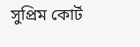সুপ্রিম কোর্ট